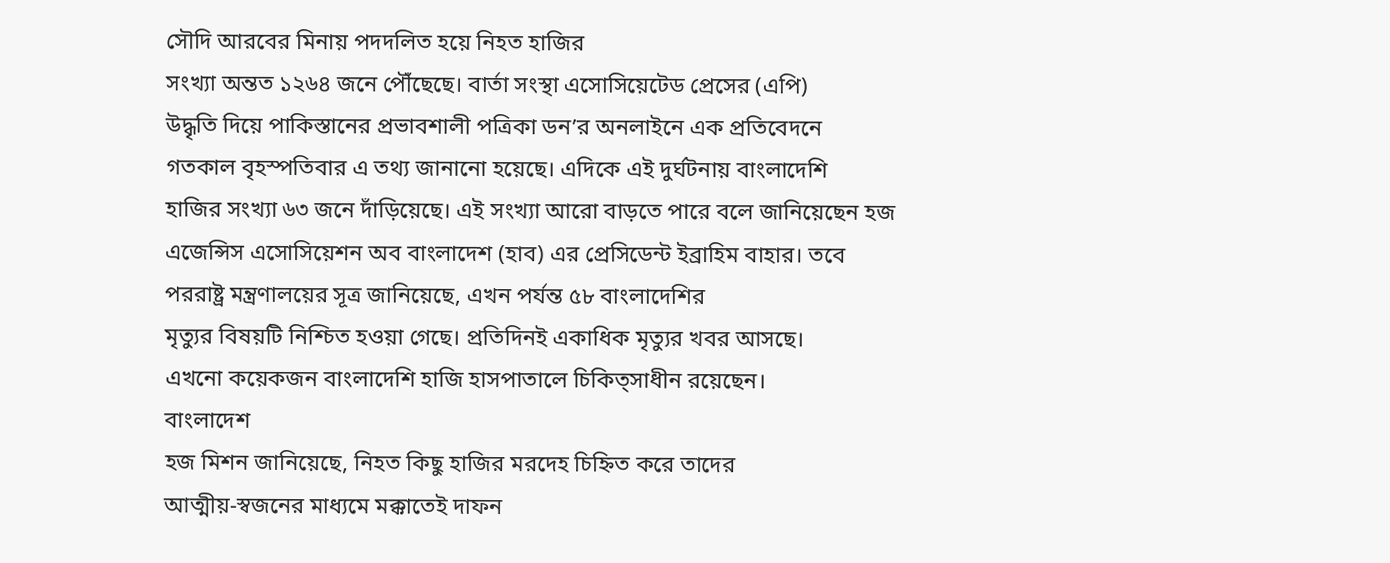সৌদি আরবের মিনায় পদদলিত হয়ে নিহত হাজির
সংখ্যা অন্তত ১২৬৪ জনে পৌঁছেছে। বার্তা সংস্থা এসোসিয়েটেড প্রেসের (এপি)
উদ্ধৃতি দিয়ে পাকিস্তানের প্রভাবশালী পত্রিকা ডন’র অনলাইনে এক প্রতিবেদনে
গতকাল বৃহস্পতিবার এ তথ্য জানানো হয়েছে। এদিকে এই দুর্ঘটনায় বাংলাদেশি
হাজির সংখ্যা ৬৩ জনে দাঁড়িয়েছে। এই সংখ্যা আরো বাড়তে পারে বলে জানিয়েছেন হজ
এজেন্সিস এসোসিয়েশন অব বাংলাদেশ (হাব) এর প্রেসিডেন্ট ইব্রাহিম বাহার। তবে
পররাষ্ট্র মন্ত্রণালয়ের সূত্র জানিয়েছে, এখন পর্যন্ত ৫৮ বাংলাদেশির
মৃত্যুর বিষয়টি নিশ্চিত হওয়া গেছে। প্রতিদিনই একাধিক মৃত্যুর খবর আসছে।
এখনো কয়েকজন বাংলাদেশি হাজি হাসপাতালে চিকিত্সাধীন রয়েছেন।
বাংলাদেশ
হজ মিশন জানিয়েছে, নিহত কিছু হাজির মরদেহ চিহ্নিত করে তাদের
আত্মীয়-স্বজনের মাধ্যমে মক্কাতেই দাফন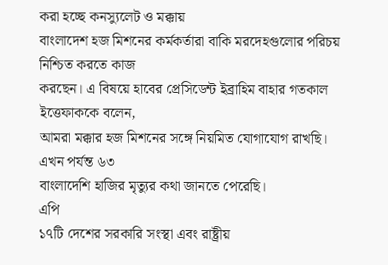করা হচ্ছে কনস্যুলেট ও মক্কায়
বাংলাদেশ হজ মিশনের কর্মকর্তারা বাকি মরদেহগুলোর পরিচয় নিশ্চিত করতে কাজ
করছেন। এ বিষয়ে হাবের প্রেসিডেন্ট ইব্রাহিম বাহার গতকাল ইত্তেফাককে বলেন,
আমরা মক্কার হজ মিশনের সঙ্গে নিয়মিত যোগাযোগ রাখছি। এখন পর্যন্ত ৬৩
বাংলাদেশি হাজির মৃত্যুর কথা জানতে পেরেছি।
এপি
১৭টি দেশের সরকারি সংস্থা এবং রাষ্ট্রীয়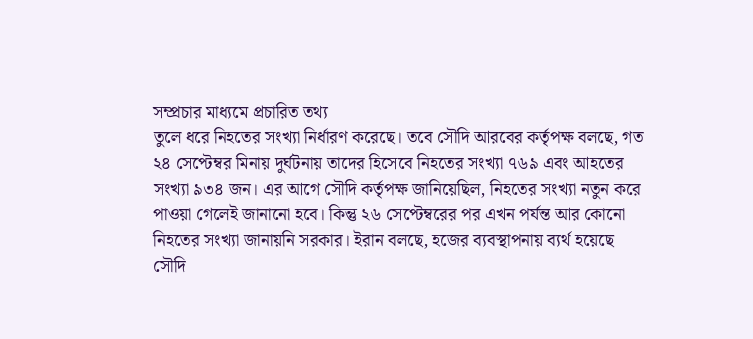সম্প্রচার মাধ্যমে প্রচারিত তথ্য
তুলে ধরে নিহতের সংখ্যা নির্ধারণ করেছে। তবে সৌদি আরবের কর্তৃপক্ষ বলছে, গত
২৪ সেপ্টেম্বর মিনায় দুর্ঘটনায় তাদের হিসেবে নিহতের সংখ্যা ৭৬৯ এবং আহতের
সংখ্যা ৯৩৪ জন। এর আগে সৌদি কর্তৃপক্ষ জানিয়েছিল, নিহতের সংখ্যা নতুন করে
পাওয়া গেলেই জানানো হবে। কিন্তু ২৬ সেপ্টেম্বরের পর এখন পর্যন্ত আর কোনো
নিহতের সংখ্যা জানায়নি সরকার। ইরান বলছে, হজের ব্যবস্থাপনায় ব্যর্থ হয়েছে
সৌদি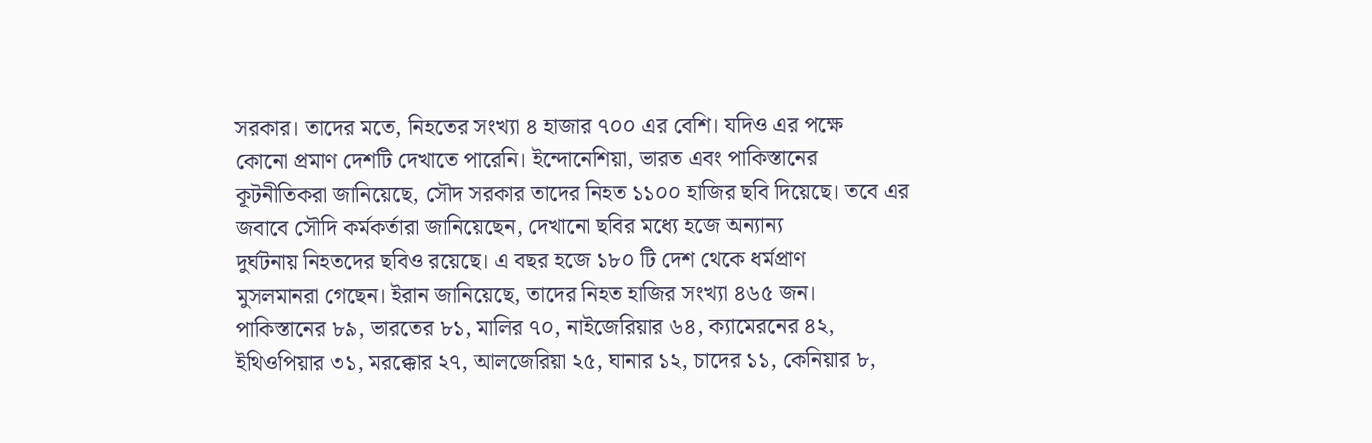সরকার। তাদের মতে, নিহতের সংখ্যা ৪ হাজার ৭০০ এর বেশি। যদিও এর পক্ষে
কোনো প্রমাণ দেশটি দেখাতে পারেনি। ইন্দোনেশিয়া, ভারত এবং পাকিস্তানের
কূটনীতিকরা জানিয়েছে, সৌদ সরকার তাদের নিহত ১১০০ হাজির ছবি দিয়েছে। তবে এর
জবাবে সৌদি কর্মকর্তারা জানিয়েছেন, দেখানো ছবির মধ্যে হজে অন্যান্য
দুর্ঘটনায় নিহতদের ছবিও রয়েছে। এ বছর হজে ১৮০ টি দেশ থেকে ধর্মপ্রাণ
মুসলমানরা গেছেন। ইরান জানিয়েছে, তাদের নিহত হাজির সংখ্যা ৪৬৫ জন।
পাকিস্তানের ৮৯, ভারতের ৮১, মালির ৭০, নাইজেরিয়ার ৬৪, ক্যামেরনের ৪২,
ইথিওপিয়ার ৩১, মরক্কোর ২৭, আলজেরিয়া ২৫, ঘানার ১২, চাদের ১১, কেনিয়ার ৮,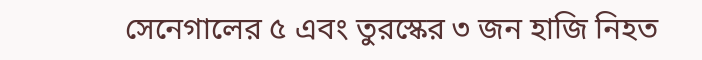সেনেগালের ৫ এবং তুরস্কের ৩ জন হাজি নিহত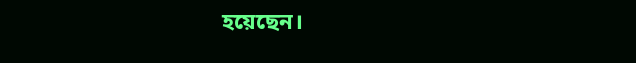হয়েছেন।